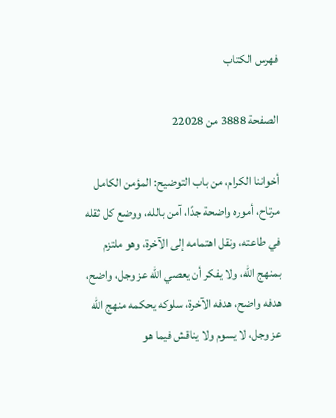فهرس الكتاب

الصفحة 3888 من 22028

أخواننا الكرام، من باب التوضيح: المؤمن الكامل مرتاح، أموره واضحة جدًا، آمن بالله، ووضع كل ثقله في طاعته، ونقل اهتمامه إلى الآخرة، وهو ملتزم بمنهج الله، ولا يفكر أن يعصي الله عز وجل، واضح، هدفه واضح، هدفه الآخرة، سلوكه يحكمه منهج الله عز وجل، لا يسوم ولا يناقش فيما هو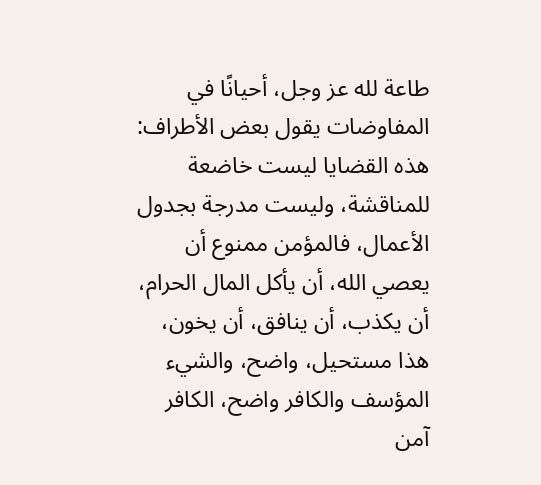طاعة لله عز وجل، أحيانًا في المفاوضات يقول بعض الأطراف: هذه القضايا ليست خاضعة للمناقشة، وليست مدرجة بجدول الأعمال، فالمؤمن ممنوع أن يعصي الله، أن يأكل المال الحرام، أن يكذب، أن ينافق، أن يخون، هذا مستحيل، واضح، والشيء المؤسف والكافر واضح، الكافر آمن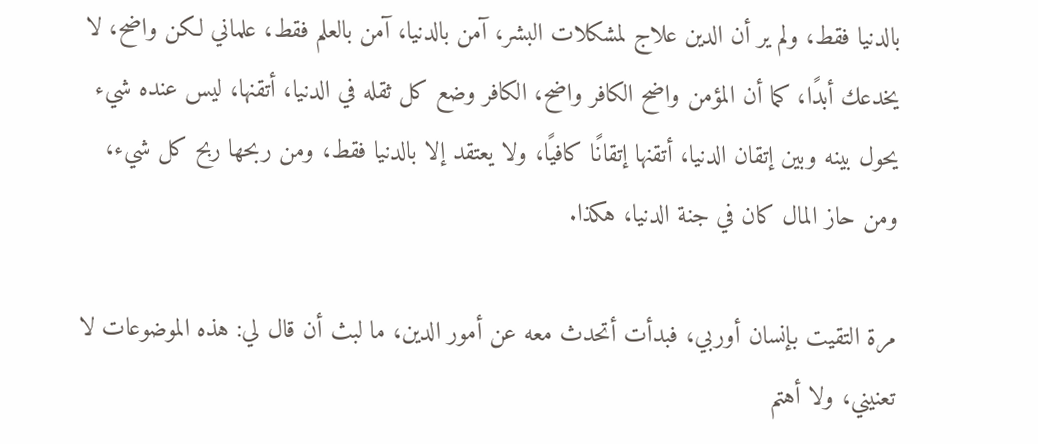بالدنيا فقط، ولم ير أن الدين علاج لمشكلات البشر، آمن بالدنيا، آمن بالعلم فقط، علماني لكن واضح، لا يخدعك أبدًا، كما أن المؤمن واضح الكافر واضح، الكافر وضع كل ثقله في الدنيا، أتقنها، ليس عنده شيء يحول بينه وبين إتقان الدنيا، أتقنها إتقانًا كافيًا، ولا يعتقد إلا بالدنيا فقط، ومن ربحها ربح كل شيء، ومن حاز المال كان في جنة الدنيا، هكذا.

مرة التقيت بإنسان أوربي، فبدأت أتحدث معه عن أمور الدين، ما لبث أن قال لي: هذه الموضوعات لا تعنيني، ولا أهتم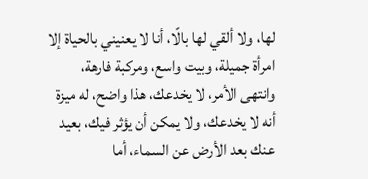لها، ولا ألقي لها بالًا، أنا لا يعنيني بالحياة إلا امرأة جميلة، وبيت واسع، ومركبة فارهة، وانتهى الأمر، لا يخدعك، هذا واضح، له ميزة أنه لا يخدعك، ولا يمكن أن يؤثر فيك، بعيد عنك بعد الأرض عن السماء، أما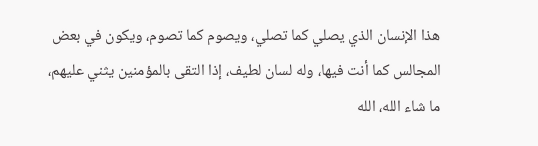هذا الإنسان الذي يصلي كما تصلي، ويصوم كما تصوم، ويكون في بعض المجالس كما أنت فيها، وله لسان لطيف، إذا التقى بالمؤمنين يثني عليهم، ما شاء الله، الله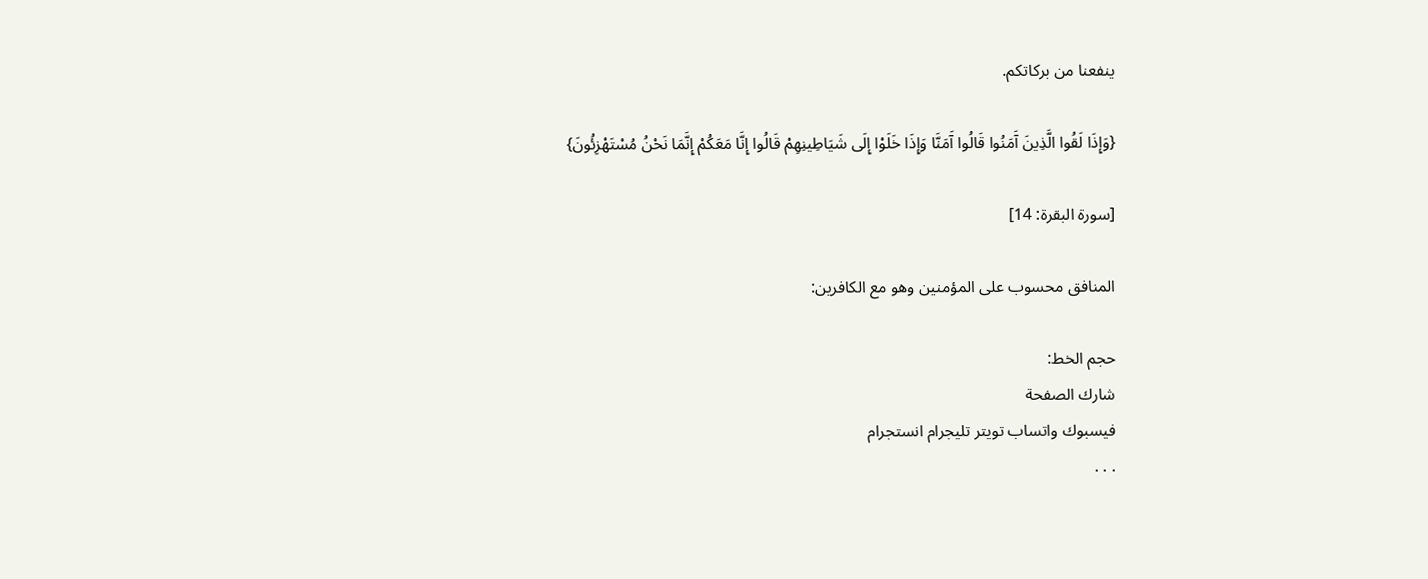ينفعنا من بركاتكم.

{وَإِذَا لَقُوا الَّذِينَ آَمَنُوا قَالُوا آَمَنَّا وَإِذَا خَلَوْا إِلَى شَيَاطِينِهِمْ قَالُوا إِنَّا مَعَكُمْ إِنَّمَا نَحْنُ مُسْتَهْزِئُونَ}

[سورة البقرة: 14]

المنافق محسوب على المؤمنين وهو مع الكافرين:

حجم الخط:
شارك الصفحة
فيسبوك واتساب تويتر تليجرام انستجرام
. . .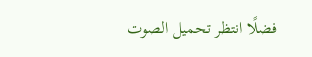فضلًا انتظر تحميل الصوت